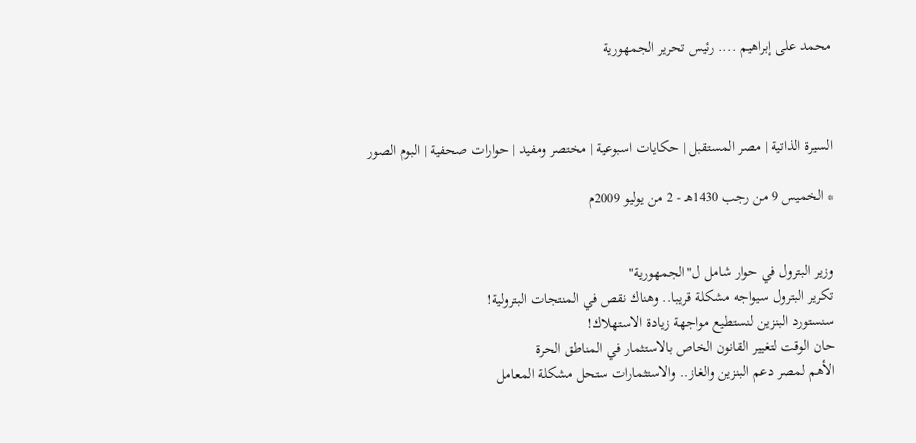محمد على إبراهيم .... رئيس تحرير الجمهورية



السيرة الذاتية | مصر المستقبل | حكايات اسبوعية | مختصر ومفيد | حوارات صحفية | البوم الصور

* الخميس 9 من رجب 1430هـ - 2 من يوليو 2009م


وزير البترول في حوار شامل ل"الجمهورية"
تكرير البترول سيواجه مشكلة قريبا.. وهناك نقص في المنتجات البترولية!
سنستورد البنزين لنستطيع مواجهة زيادة الاستهلاك!
حان الوقت لتغيير القانون الخاص بالاستثمار في المناطق الحرة
الأهم لمصر دعم البنزين والغاز.. والاستثمارات ستحل مشكلة المعامل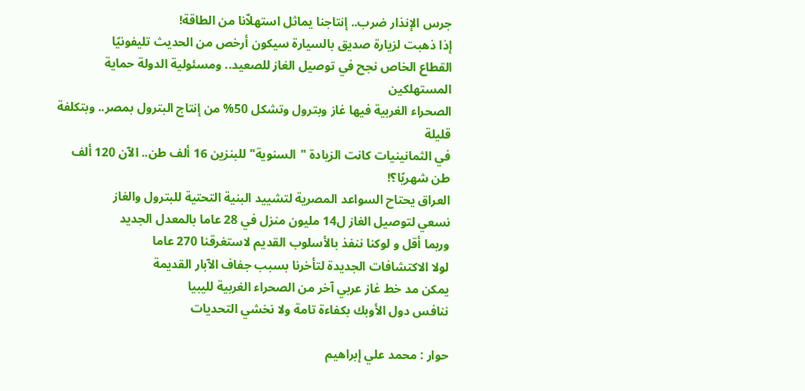جرس الإنذار ضرب.. إنتاجنا يماثل استهلاّنا من الطاقة!
إذا ذهبت لزيارة صديق بالسيارة سيكون أرخص من الحديث تليفونيًا
القطاع الخاص نجح في توصيل الغاز للصعيد.. ومسئولية الدولة حماية المستهلكين
الصحراء الغربية فيها غاز وبترول وتشكل 50% من إنتاج البترول بمصر.. وبتكلفة قليلة
في الثمانينيات كانت الزيادة "السنوية" للبنزين 16 ألف طن.. الآن 120 ألف طن شهريًا؟!
العراق يحتاح السواعد المصرية لتشييد البنية التحتية للبترول والغاز
نسعي لتوصيل الغاز ل14 مليون منزل في 28 عاما بالمعدل الجديد
وربما أقل و لوكنا ننفذ بالأسلوب القديم لاستغرقنا 270 عاما
لولا الاكتشافات الجديدة لتأخرنا بسبب جفاف الآبار القديمة
يمكن مد خط غاز عربي آخر من الصحراء الغربية لليبيا
ننافس دول الأوبك بكفاءة تامة ولا نخشي التحديات

حوار : محمد علي إبراهيم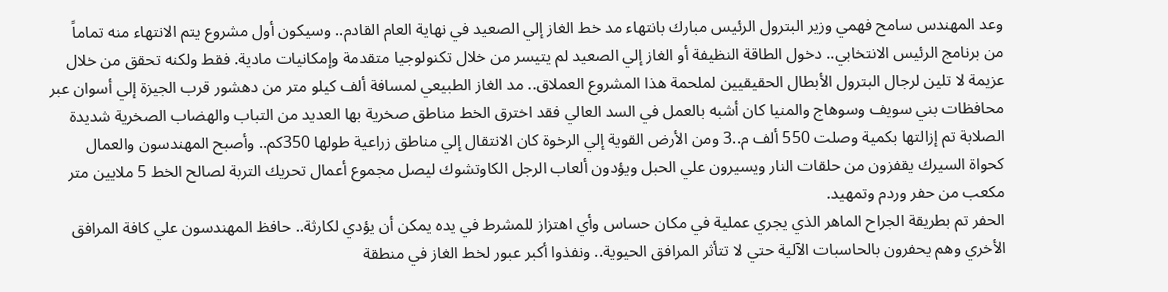وعد المهندس سامح فهمي وزير البترول الرئيس مبارك بانتهاء مد خط الغاز إلي الصعيد في نهاية العام القادم.. وسيكون أول مشروع يتم الانتهاء منه تماماً من برنامج الرئيس الانتخابي.. دخول الطاقة النظيفة أو الغاز إلي الصعيد لم يتيسر من خلال تكنولوجيا متقدمة وإمكانيات مادية. فقط ولكنه تحقق من خلال عزيمة لا تلين لرجال البترول الأبطال الحقيقيين لملحمة هذا المشروع العملاق.. مد الغاز الطبيعي لمسافة ألف كيلو متر من دهشور قرب الجيزة إلي أسوان عبر محافظات بني سويف وسوهاج والمنيا كان أشبه بالعمل في السد العالي فقد اخترق الخط مناطق صخرية بها العديد من التباب والهضاب الصخرية شديدة الصلابة تم إزالتها بكمية وصلت 550 ألف م..3 ومن الأرض القوية إلي الرخوة كان الانتقال إلي مناطق زراعية طولها 350كم.. وأصبح المهندسون والعمال كحواة السيرك يقفزون من حلقات النار ويسيرون علي الحبل ويؤدون ألعاب الرجل الكاوتشوك ليصل مجموع أعمال تحريك التربة لصالح الخط 5 ملايين متر مكعب من حفر وردم وتمهيد.
الحفر تم بطريقة الجراح الماهر الذي يجري عملية في مكان حساس وأي اهتزاز للمشرط في يده يمكن أن يؤدي لكارثة.. حافظ المهندسون علي كافة المرافق الأخري وهم يحفرون بالحاسبات الآلية حتي لا تتأثر المرافق الحيوية.. ونفذوا أكبر عبور لخط الغاز في منطقة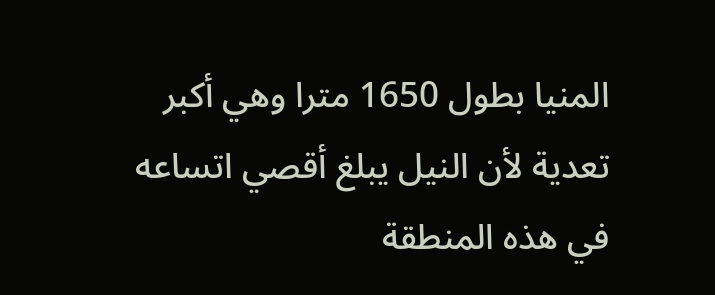المنيا بطول 1650 مترا وهي أكبر تعدية لأن النيل يبلغ أقصي اتساعه في هذه المنطقة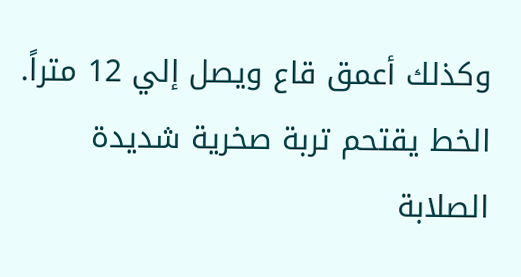وكذلك أعمق قاع ويصل إلي 12 متراً.
الخط يقتحم تربة صخرية شديدة الصلابة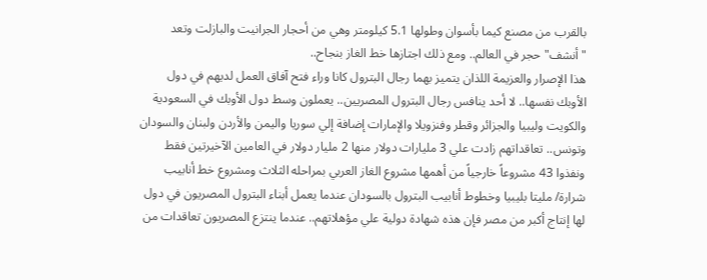بالقرب من مصنع كيما بأسوان وطولها 5.1 كيلومتر وهي من أحجار الجرانيت والبازلت وتعد "أنشف" حجر في العالم.. ومع ذلك اجتازها خط الغاز بنجاح..
هذا الإصرار والعزيمة اللذان يتميز بهما رجال البترول كانا وراء فتح آفاق العمل لديهم في دول الأوبك نفسها.. لا أحد ينافس رجال البترول المصريين.. يعملون وسط دول الأوبك في السعودية والكويت وليبيا والجزائر وقطر وفنزويلا والإمارات إضافة إلي سوريا واليمن والأردن ولبنان والسودان وتونس.. تعاقداتهم زادت علي 3 مليارات دولار منها 2 مليار دولار في العامين الآخيرتين فقط ونفذوا 43 مشروعاً خارجياً من أهمها مشروع الغاز العربي بمراحله الثلاث ومشروع خط أنابيب شرارة/ مليتا بليبيا وخطوط أنابيب البترول بالسودان عندما يعمل أبناء البترول المصريون في دول لها إنتاج أكبر من مصر فإن هذه شهادة دولية علي مؤهلاتهم.. عندما ينتزع المصريون تعاقدات من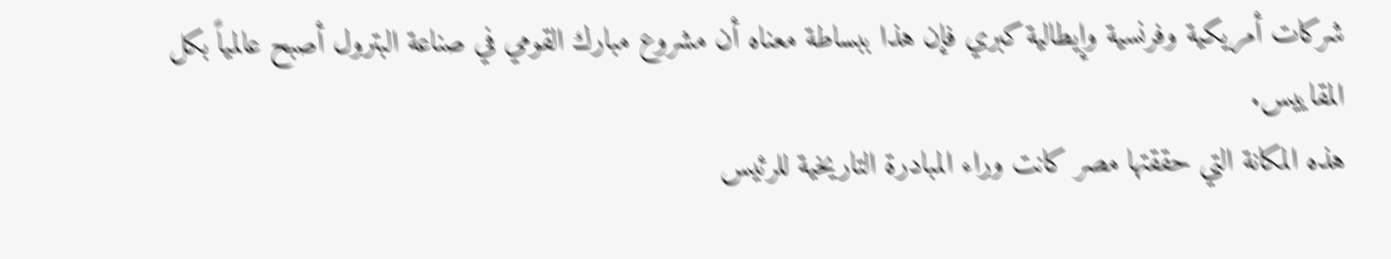شركات أمريكية وفرنسية وإيطالية كبري فإن هذا ببساطة معناه أن مشروع مبارك القومي في صناعة البترول أصبح عالمياً بكل المقاييس.
هذه المكانة التي حققتها مصر كانت وراء المبادرة التاريخية للرئيس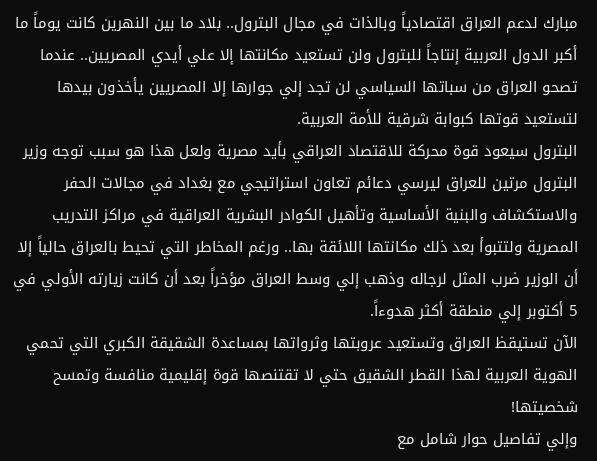مبارك لدعم العراق اقتصادياً وبالذات في مجال البترول.. بلاد ما بين النهرين كانت يوماً ما أكبر الدول العربية إنتاجاً للبترول ولن تستعيد مكانتها إلا علي أيدي المصريين.. عندما تصحو العراق من سباتها السياسي لن تجد إلي جوارها إلا المصريين يأخذون بيدها لتستعيد قوتها كبوابة شرقية للأمة العربية.
البترول سيعود قوة محركة للاقتصاد العراقي بأيد مصرية ولعل هذا هو سبب توجه وزير البترول مرتين للعراق ليرسي دعائم تعاون استراتيجي مع بغداد في مجالات الحفر والاستكشاف والبنية الأساسية وتأهيل الكوادر البشرية العراقية في مراكز التدريب المصرية ولتتبوأ بعد ذلك مكانتها اللائقة بها.. ورغم المخاطر التي تحيط بالعراق حالياً إلا أن الوزير ضرب المثل لرجاله وذهب إلي وسط العراق مؤخراً بعد أن كانت زيارته الأولي في 5 أكتوبر إلي منطقة أكثر هدوءاً.
الآن تستيقظ العراق وتستعيد عروبتها وثرواتها بمساعدة الشقيقة الكبري التي تحمي الهوية العربية لهذا القطر الشقيق حتي لا تقتنصها قوة إقليمية منافسة وتمسح شخصيتها!
وإلي تفاصيل حوار شامل مع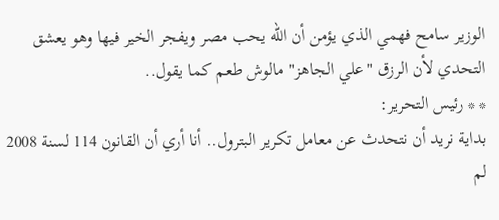الوزير سامح فهمي الذي يؤمن أن الله يحب مصر ويفجر الخير فيها وهو يعشق التحدي لأن الرزق "علي الجاهز" مالوش طعم كما يقول..
* * رئيس التحرير:
بداية نريد أن نتحدث عن معامل تكرير البترول.. أنا أري أن القانون 114 لسنة 2008 لم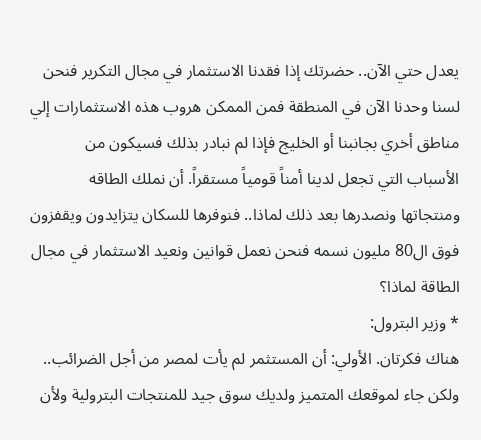يعدل حتي الآن.. حضرتك إذا فقدنا الاستثمار في مجال التكرير فنحن لسنا وحدنا الآن في المنطقة فمن الممكن هروب هذه الاستثمارات إلي مناطق أخري بجانبنا أو الخليج فإذا لم نبادر بذلك فسيكون من الأسباب التي تجعل لدينا أمناً قومياً مستقراً. أن نملك الطاقه ومنتجاتها ونصدرها بعد ذلك لماذا.. فنوفرها للسكان يتزايدون ويقفزون فوق ال80 مليون نسمه فنحن نعمل قوانين ونعيد الاستثمار في مجال الطاقة لماذا؟
* وزير البترول:
هناك فكرتان. الأولي: أن المستثمر لم يأت لمصر من أجل الضرائب.. ولكن جاء لموقعك المتميز ولديك سوق جيد للمنتجات البترولية ولأن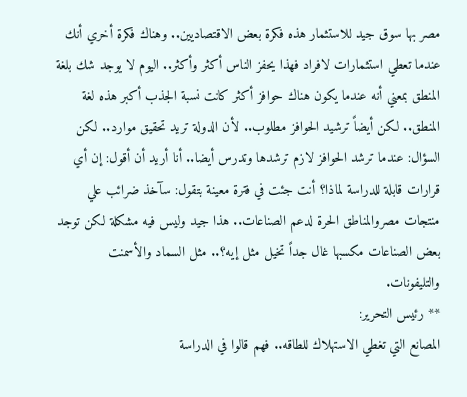مصر بها سوق جيد للاستثمار هذه فكرة بعض الاقتصاديين.. وهناك فكرة أخري أنك عندما تعطي استثمارات لافراد فهذا يحفز الناس أكثر وأكثر.. اليوم لا يوجد شك بلغة المنطق بمعني أنه عندما يكون هناك حوافز أكثر كانت نسبة الجذب أكبر هذه لغة المنطق.. لكن أيضاً ترشيد الحوافز مطلوب.. لأن الدولة تريد تحقيق موارد.. لكن السؤال: عندما ترشد الحوافز لازم ترشدها وتدرس أيضا.. أنا أريد أن أقول: إن أي قرارات قابلة للدراسة لماذا؟ أنت جئت في فترة معينة بتقول: سآخذ ضرائب علي منتجات مصروالمناطق الحرة لدعم الصناعات.. هذا جيد وليس فيه مشكلة لكن توجد بعض الصناعات مكسبها غال جداً تخيل مثل إيه؟.. مثل السماد والأسمنت والتليفونات.
** رئيس التحرير:
المصانع التي تغطي الاستهلاك للطاقه.. فهم قالوا في الدراسة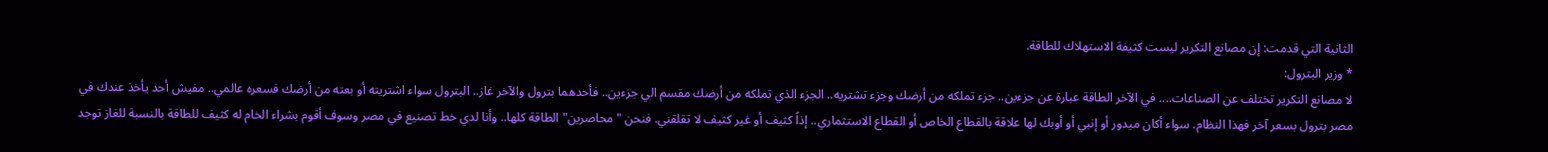الثانية التي قدمت: إن مصانع التكرير ليست كثيفة الاستهلاك للطاقة.
* وزير البترول:
لا مصانع التكرير تختلف عن الصناعات.... في الآخر الطاقة عبارة عن جزءين.. جزء تملكه من أرضك وجزء تشتريه.. الجزء الذي تملكه من أرضك مقسم الي جزءين.. فأحدهما بترول والآخر غاز.. البترول سواء اشتريته أو بعته من أرضك فسعره عالمي.. مفيش أحد يأخذ عندك في مصر بترول بسعر آخر فهذا النظام. سواء أكان ميدور أو إنبي أو أوبك لها علاقة بالقطاع الخاص أو القطاع الاستثماري.. إذاً كثيف أو غير كثيف لا تقلقني. فنحن "محاصرين" الطاقة كلها.. وأنا لدي خط تصنيع في مصر وسوف أقوم بشراء الخام له كثيف للطاقة بالنسبة للغاز توجد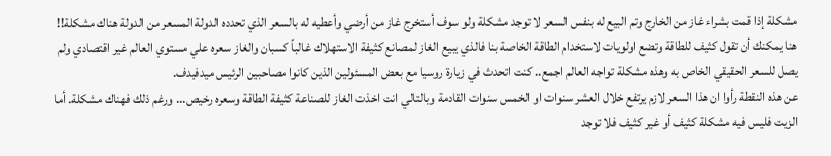مشكلة إذا قمت بشراء غاز من الخارج وتم البيع له بنفس السعر لا توجد مشكلة ولو سوف أستخرج غاز من أرضي وأعطيه له بالسعر الذي تحدده الدولة المسعر من الدولة هناك مشكلة!! هنا يمكنك أن تقول كثيف للطاقة وتضع اولويات لاستخدام الطاقة الخاصة بنا فالذي يبيع الغاز لمصانع كثيفة الاستهلاك غالباً كسبان والغاز سعره علي مستوي العالم غير اقتصادي ولم يصل للسعر الحقيقي الخاص به وهذه مشكلة تواجه العالم اجمع.. كنت اتحدث في زيارة روسيا مع بعض المسئولين الذين كانوا مصاحبين الرئيس ميدفيدف.
عن هذه النقطة رأوا ان هذا السعر لازم يرتفع خلال العشر سنوات او الخمس سنوات القادمة وبالتالي انت اخذت الغاز للصناعة كثيفة الطاقة وسعره رخيص... ورغم ذلك فهناك مشكلة. أما الزيت فليس فيه مشكلة كثيف أو غير كثيف فلا توجد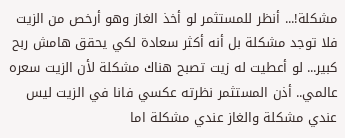مشكلة!... أنظر للمستثمر لو أخذ الغاز وهو أرخص من الزيت فلا توجد مشكلة بل أنه أكثر سعادة لكي يحقق هامش ربح كبير... لو أعطيت له زيت تصبح هناك مشكلة لأن الزيت سعره عالمي.. أذن المستثمر نظرته عكسي فانا في الزيت ليس عندي مشكلة والغاز عندي مشكلة اما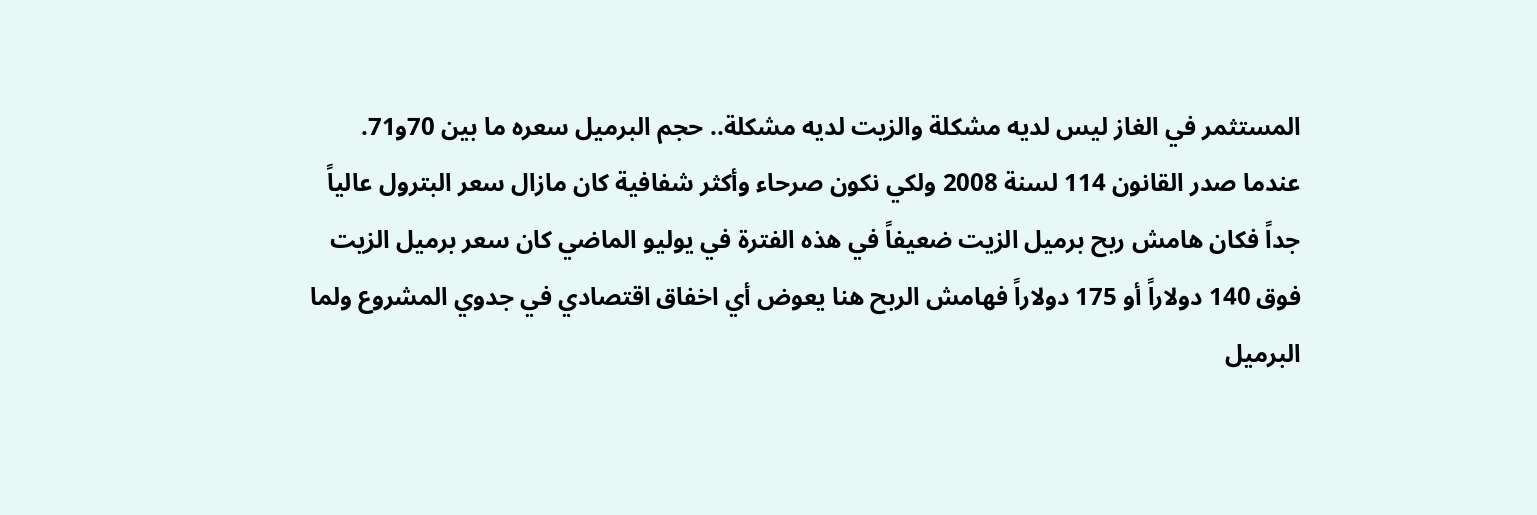المستثمر في الغاز ليس لديه مشكلة والزيت لديه مشكلة.. حجم البرميل سعره ما بين 70و71.
عندما صدر القانون 114 لسنة 2008 ولكي نكون صرحاء وأكثر شفافية كان مازال سعر البترول عالياً جداً فكان هامش ربح برميل الزيت ضعيفاً في هذه الفترة في يوليو الماضي كان سعر برميل الزيت فوق 140 دولاراً أو 175 دولاراً فهامش الربح هنا يعوض أي اخفاق اقتصادي في جدوي المشروع ولما البرميل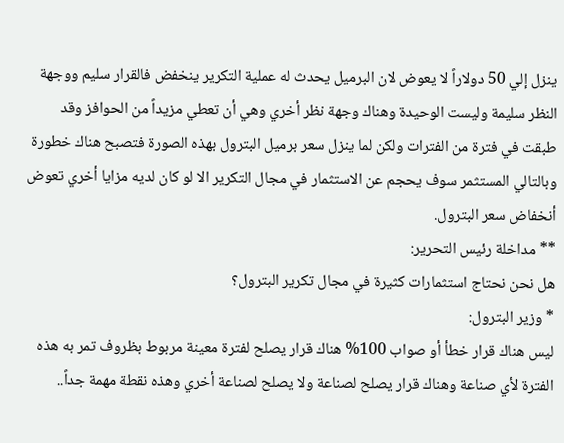ينزل إلي 50 دولاراً لا يعوض لان البرميل يحدث له عملية التكرير ينخفض فالقرار سليم ووجهة النظر سليمة وليست الوحيدة وهناك وجهة نظر أخري وهي أن تعطي مزيداً من الحوافز وقد طبقت في فترة من الفترات ولكن لما ينزل سعر برميل البترول بهذه الصورة فتصبح هناك خطورة وبالتالي المستثمر سوف يحجم عن الاستثمار في مجال التكرير الا لو كان لديه مزايا أخري تعوض أنخفاض سعر البترول.
** مداخلة رئيس التحرير:
هل نحن نحتاج استثمارات كثيرة في مجال تكرير البترول؟
* وزير البترول:
ليس هناك قرار خطأ أو صواب 100% هناك قرار يصلح لفترة معينة مربوط بظروف تمر به هذه الفترة لأي صناعة وهناك قرار يصلح لصناعة ولا يصلح لصناعة أخري وهذه نقطة مهمة جداً..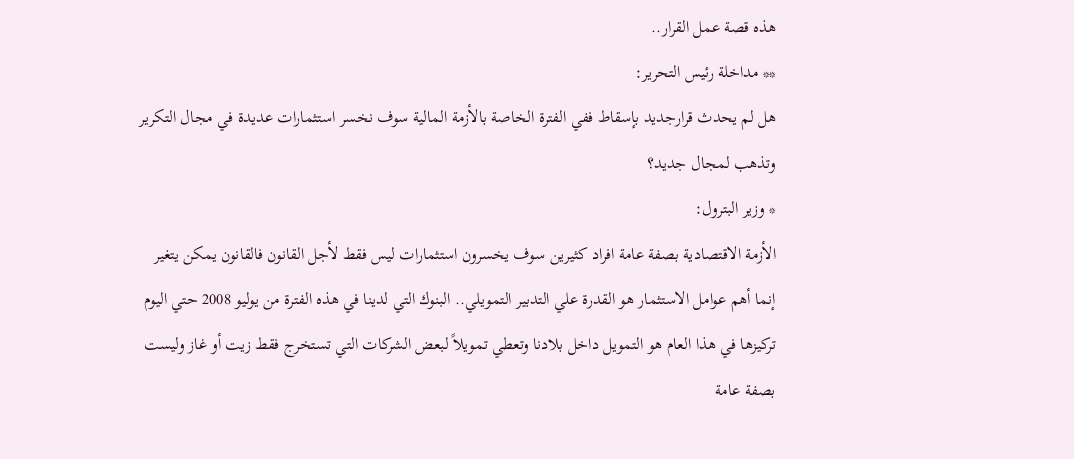هذه قصة عمل القرار..
** مداخلة رئيس التحرير:
هل لم يحدث قرارجديد بإسقاط ففي الفترة الخاصة بالأزمة المالية سوف نخسر استثمارات عديدة في مجال التكرير وتذهب لمجال جديد؟
* وزير البترول:
الأزمة الاقتصادية بصفة عامة افراد كثيرين سوف يخسرون استثمارات ليس فقط لأجل القانون فالقانون يمكن يتغير إنما أهم عوامل الاستثمار هو القدرة علي التدبير التمويلي.. البنوك التي لدينا في هذه الفترة من يوليو 2008 حتي اليوم تركيزها في هذا العام هو التمويل داخل بلادنا وتعطي تمويلاً لبعض الشركات التي تستخرج فقط زيت أو غاز وليست بصفة عامة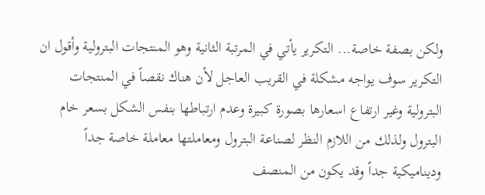ولكن بصفة خاصة... التكرير يأتي في المرتبة الثانية وهو المنتجات البترولية وأقول ان التكرير سوف يواجه مشكلة في القريب العاجل لأن هناك نقصاً في المنتجات البترولية وغير ارتفاع اسعارها بصورة كبيرة وعدم ارتباطها بنفس الشكل بسعر خام البترول ولذلك من اللازم النظر لصناعة البترول ومعاملتها معاملة خاصة جداً وديناميكية جداً وقد يكون من المنصف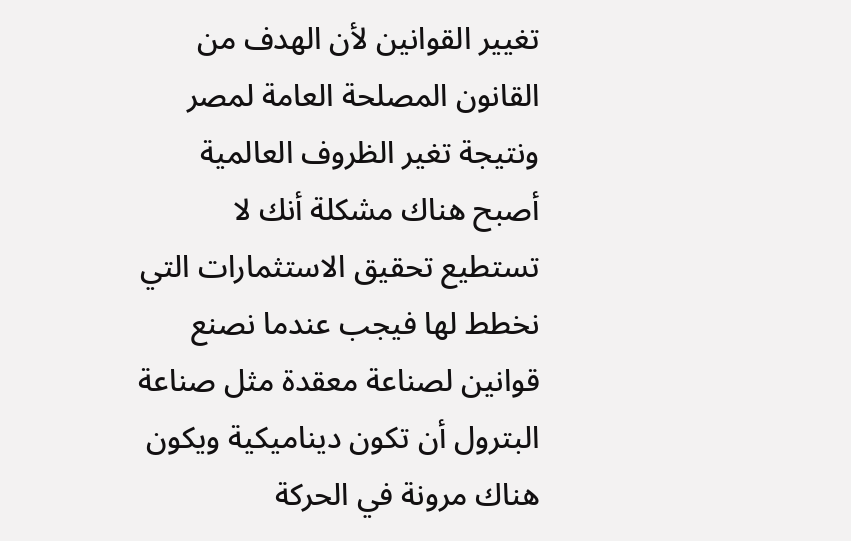تغيير القوانين لأن الهدف من القانون المصلحة العامة لمصر ونتيجة تغير الظروف العالمية أصبح هناك مشكلة أنك لا تستطيع تحقيق الاستثمارات التي نخطط لها فيجب عندما نصنع قوانين لصناعة معقدة مثل صناعة البترول أن تكون ديناميكية ويكون هناك مرونة في الحركة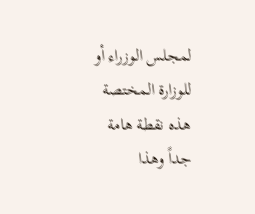لمجلس الوزراء أو للوزارة المختصة هذه نقطة هامة جداً وهذا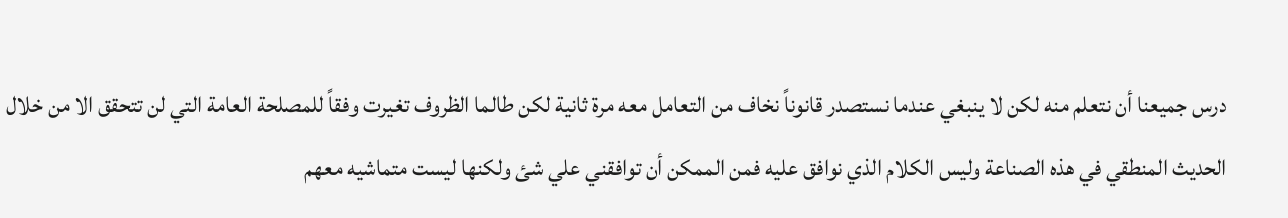درس جميعنا أن نتعلم منه لكن لا ينبغي عندما نستصدر قانوناً نخاف من التعامل معه مرة ثانية لكن طالما الظروف تغيرت وفقاً للمصلحة العامة التي لن تتحقق الا من خلال الحديث المنطقي في هذه الصناعة وليس الكلام الذي نوافق عليه فمن الممكن أن توافقني علي شئ ولكنها ليست متماشيه معهم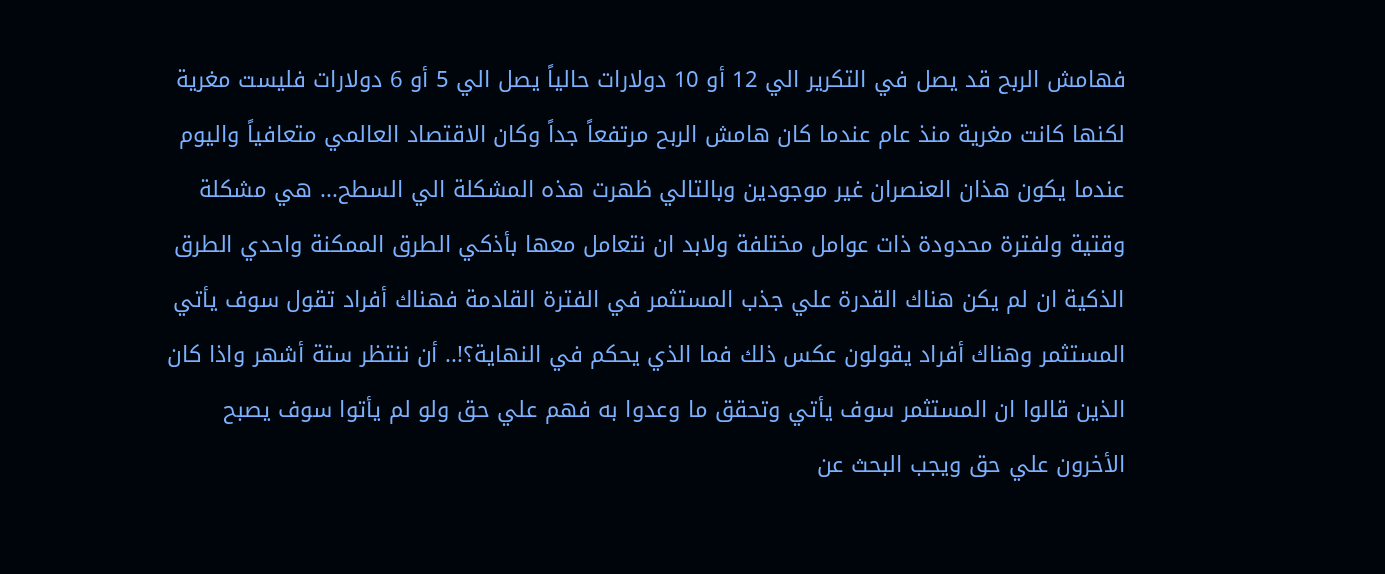فهامش الربح قد يصل في التكرير الي 12 أو 10 دولارات حالياً يصل الي 5 أو 6 دولارات فليست مغرية لكنها كانت مغرية منذ عام عندما كان هامش الربح مرتفعاً جداً وكان الاقتصاد العالمي متعافياً واليوم عندما يكون هذان العنصران غير موجودين وبالتالي ظهرت هذه المشكلة الي السطح... هي مشكلة وقتية ولفترة محدودة ذات عوامل مختلفة ولابد ان نتعامل معها بأذكي الطرق الممكنة واحدي الطرق الذكية ان لم يكن هناك القدرة علي جذب المستثمر في الفترة القادمة فهناك أفراد تقول سوف يأتي المستثمر وهناك أفراد يقولون عكس ذلك فما الذي يحكم في النهاية؟!.. أن ننتظر ستة أشهر واذا كان الذين قالوا ان المستثمر سوف يأتي وتحقق ما وعدوا به فهم علي حق ولو لم يأتوا سوف يصبح الأخرون علي حق ويجب البحث عن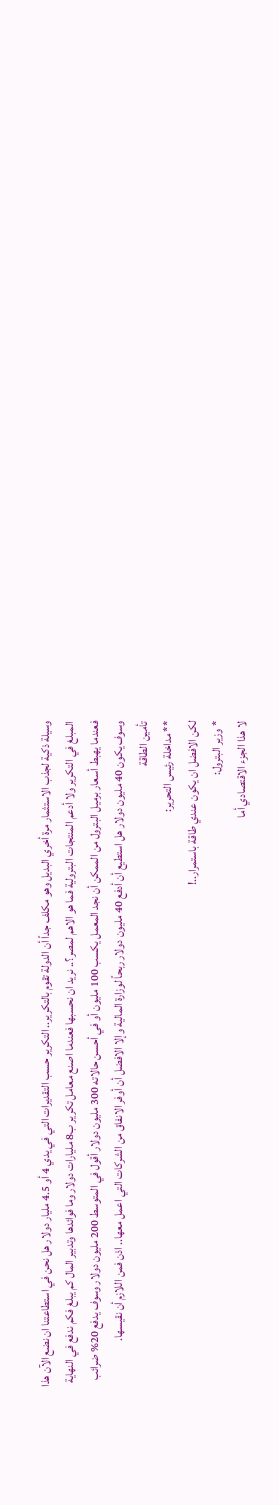وسيلة ذكية لجذب الاستثمار مرة أخري البديل وهو مكلف جداً أن الدولة تقوم بالتكرير.. التكرير حسب التقديرات التي في يدي 4 أو 4.5 مليار دولار هل نحن في استطاعتنا ان نضع الآن هذا المبلغ في التكرير ولا أدعم المنتجات البترولية فما هو الاهم لمصر؟.. نريد ان نحسبها فعندما اصنع معامل تكرير ب8 مليارات دولار وما فوائدها وتدبير المال كم يبلغ فكم ندفع في النهاية فعندما يهبط أسعار برميل البترول من الممكن أن نجد المعمل يكسب 100 مليون أو في أحسن حالاته 300 مليون دولار أقول في المتوسط 200 مليون دولار وسوف يدفع 20% ضرائب وسوف يكون 40 مليون دولار هل استطيع أن أدفع 40 مليون دولار ربحاً لوزارة المالية وإلا الافضل أن أوفر الانفاق من الشركات التي اعمل معها.. اذن فمن اللازم أن نقيسها.
تأمين الطاقة
** مداخلة رئيس التحرير:
لكن الافضل ان يكون عندي طاقة باستمرار..!
* وزير البترول:
لا هذا الجزء الاقتصادي أما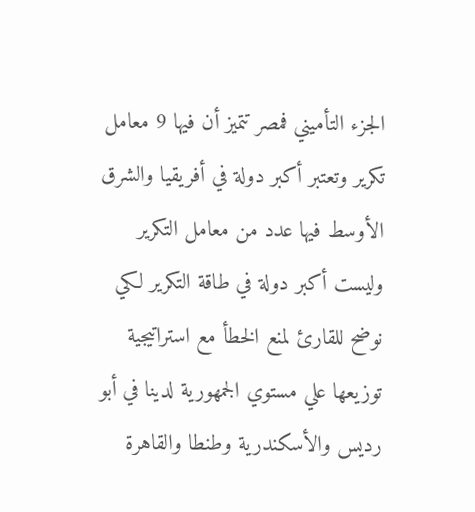الجزء التأميني فمصر تتميز أن فيها 9 معامل تكرير وتعتبر أكبر دولة في أفريقيا والشرق الأوسط فيها عدد من معامل التكرير وليست أكبر دولة في طاقة التكرير لكي نوضح للقارئ لمنع الخطأ مع استراتيجية توزيعها علي مستوي الجمهورية لدينا في أبو رديس والأسكندرية وطنطا والقاهرة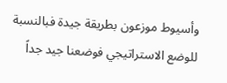وأسيوط موزعون بطريقة جيدة فبالنسبة للوضع الاستراتيجي فوضعنا جيد جداً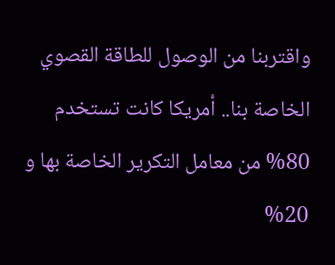واقتربنا من الوصول للطاقة القصوي الخاصة بنا.. أمريكا كانت تستخدم 80% من معامل التكرير الخاصة بها و 20%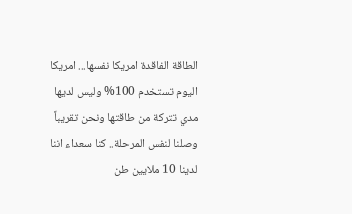الطاقة الفاقدة امريكا نفسها... امريكا اليوم تستخدم 100% وليس لديها مدي تتركة من طاقتها ونحن تقريباً وصلنا لنفس المرحلة.. كنا سعداء اننا لدينا 10 ملايين طن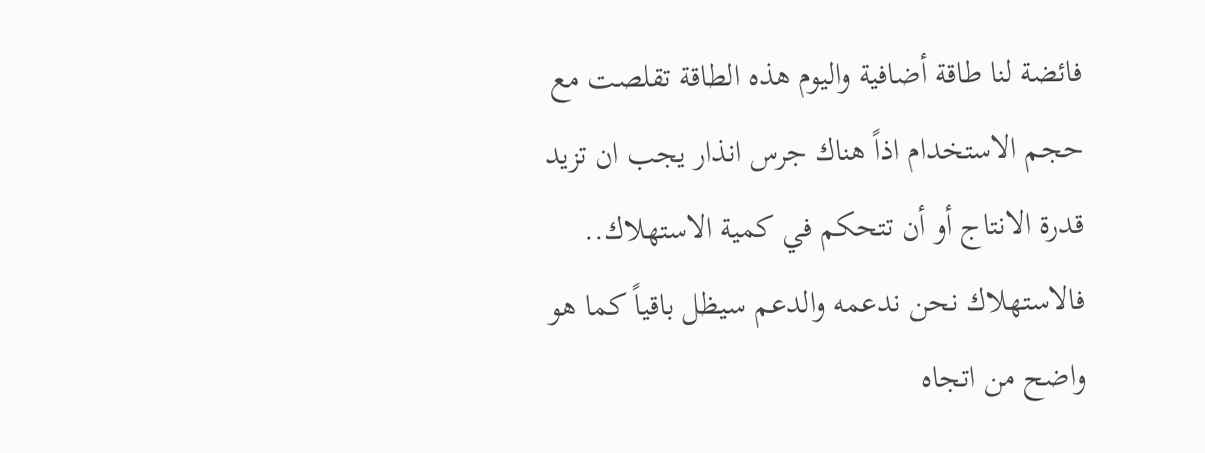فائضة لنا طاقة أضافية واليوم هذه الطاقة تقلصت مع حجم الاستخدام اذاً هناك جرس انذار يجب ان تزيد قدرة الانتاج أو أن تتحكم في كمية الاستهلاك..
فالاستهلاك نحن ندعمه والدعم سيظل باقياً كما هو واضح من اتجاه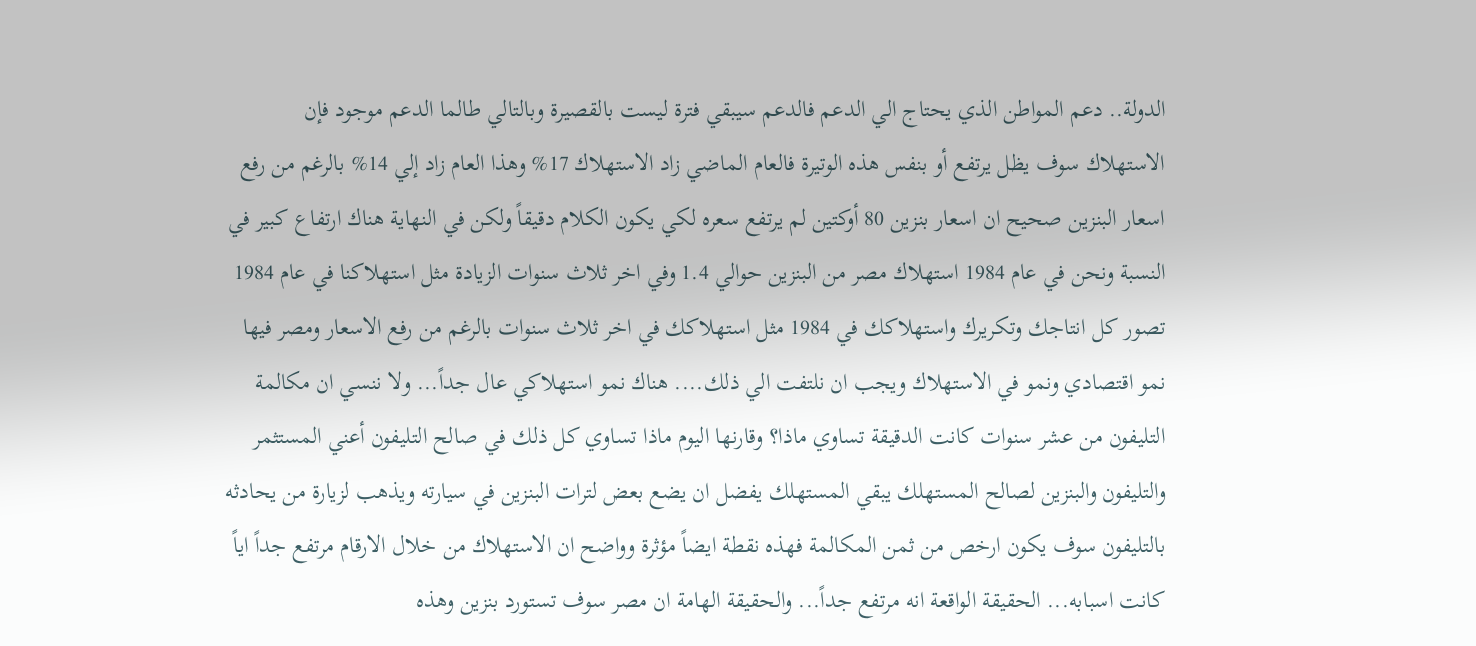الدولة.. دعم المواطن الذي يحتاج الي الدعم فالدعم سيبقي فترة ليست بالقصيرة وبالتالي طالما الدعم موجود فإن الاستهلاك سوف يظل يرتفع أو بنفس هذه الوتيرة فالعام الماضي زاد الاستهلاك 17% وهذا العام زاد إلي 14% بالرغم من رفع اسعار البنزين صحيح ان اسعار بنزين 80 أوكتين لم يرتفع سعره لكي يكون الكلام دقيقاً ولكن في النهاية هناك ارتفاع كبير في النسبة ونحن في عام 1984 استهلاك مصر من البنزين حوالي 1.4 وفي اخر ثلاث سنوات الزيادة مثل استهلاكنا في عام 1984 تصور كل انتاجك وتكريرك واستهلاكك في 1984 مثل استهلاكك في اخر ثلاث سنوات بالرغم من رفع الاسعار ومصر فيها نمو اقتصادي ونمو في الاستهلاك ويجب ان نلتفت الي ذلك.... هناك نمو استهلاكي عال جداً... ولا ننسي ان مكالمة التليفون من عشر سنوات كانت الدقيقة تساوي ماذا؟ وقارنها اليوم ماذا تساوي كل ذلك في صالح التليفون أعني المستثمر والتليفون والبنزين لصالح المستهلك يبقي المستهلك يفضل ان يضع بعض لترات البنزين في سيارته ويذهب لزيارة من يحادثه بالتليفون سوف يكون ارخص من ثمن المكالمة فهذه نقطة ايضاً مؤثرة وواضح ان الاستهلاك من خلال الارقام مرتفع جداً اياً كانت اسبابه... الحقيقة الواقعة انه مرتفع جداً... والحقيقة الهامة ان مصر سوف تستورد بنزين وهذه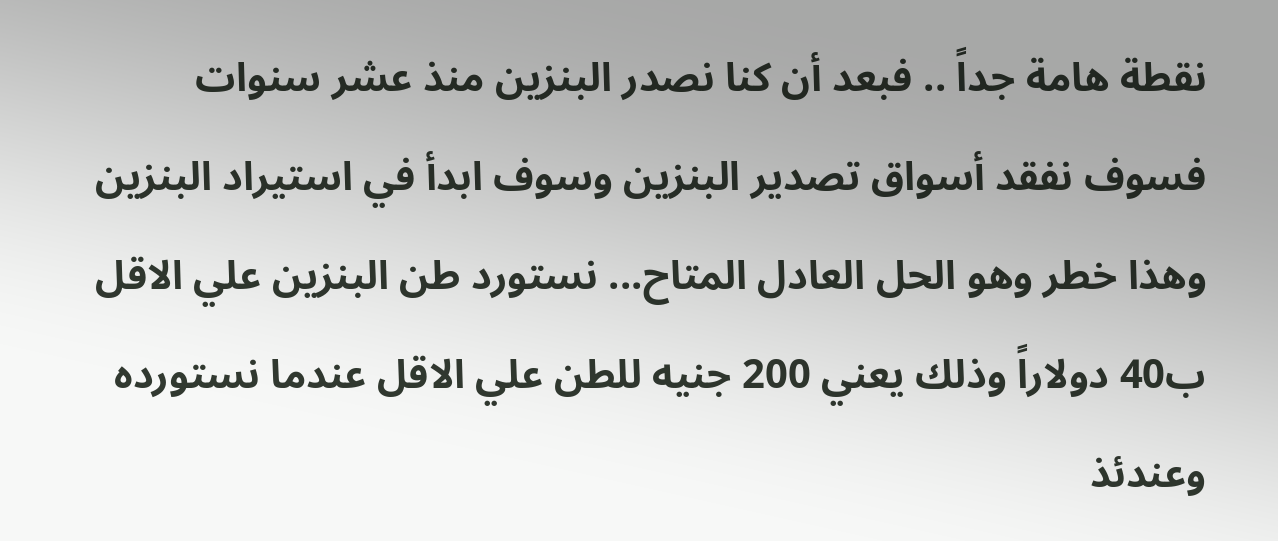نقطة هامة جداً .. فبعد أن كنا نصدر البنزين منذ عشر سنوات فسوف نفقد أسواق تصدير البنزين وسوف ابدأ في استيراد البنزين وهذا خطر وهو الحل العادل المتاح... نستورد طن البنزين علي الاقل ب40 دولاراً وذلك يعني 200 جنيه للطن علي الاقل عندما نستورده وعندئذ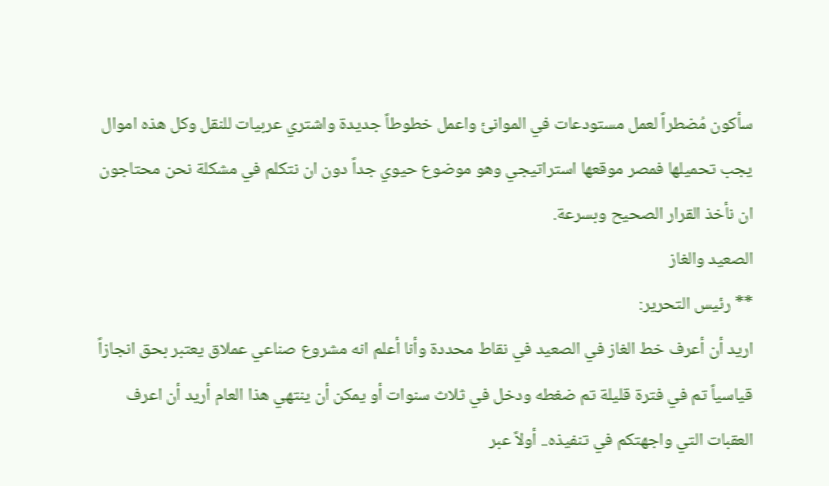سأكون مُضطراً لعمل مستودعات في الموانئ واعمل خطوطاً جديدة واشتري عربيات للنقل وكل هذه اموال يجب تحميلها فمصر موقعها استراتيجي وهو موضوع حيوي جداً دون ان نتكلم في مشكلة نحن محتاجون ان نأخذ القرار الصحيح وبسرعة.
الصعيد والغاز
** رئيس التحرير:
اريد أن أعرف خط الغاز في الصعيد في نقاط محددة وأنا أعلم انه مشروع صناعي عملاق يعتبر بحق انجازاً قياسياً تم في فترة قليلة تم ضغطه ودخل في ثلاث سنوات أو يمكن أن ينتهي هذا العام أريد أن اعرف العقبات التي واجهتكم في تنفيذه.. أولاً عبر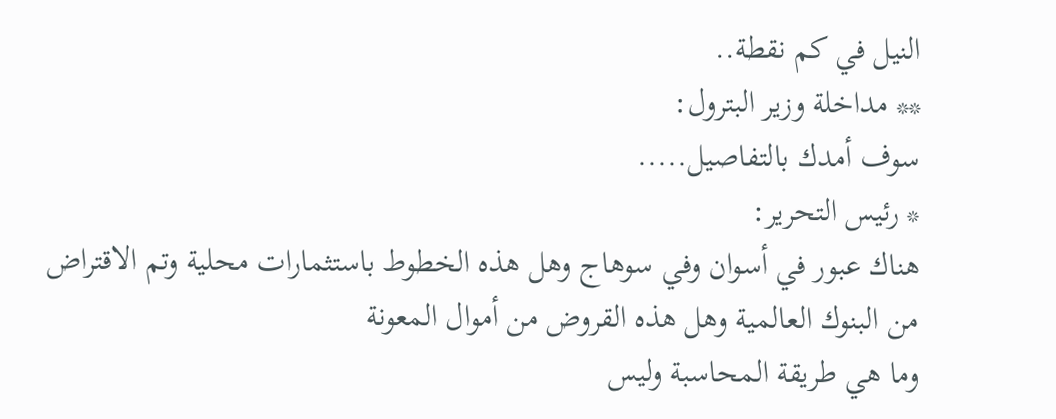النيل في كم نقطة..
** مداخلة وزير البترول:
سوف أمدك بالتفاصيل.....
* رئيس التحرير:
هناك عبور في أسوان وفي سوهاج وهل هذه الخطوط باستثمارات محلية وتم الاقتراض من البنوك العالمية وهل هذه القروض من أموال المعونة
وما هي طريقة المحاسبة وليس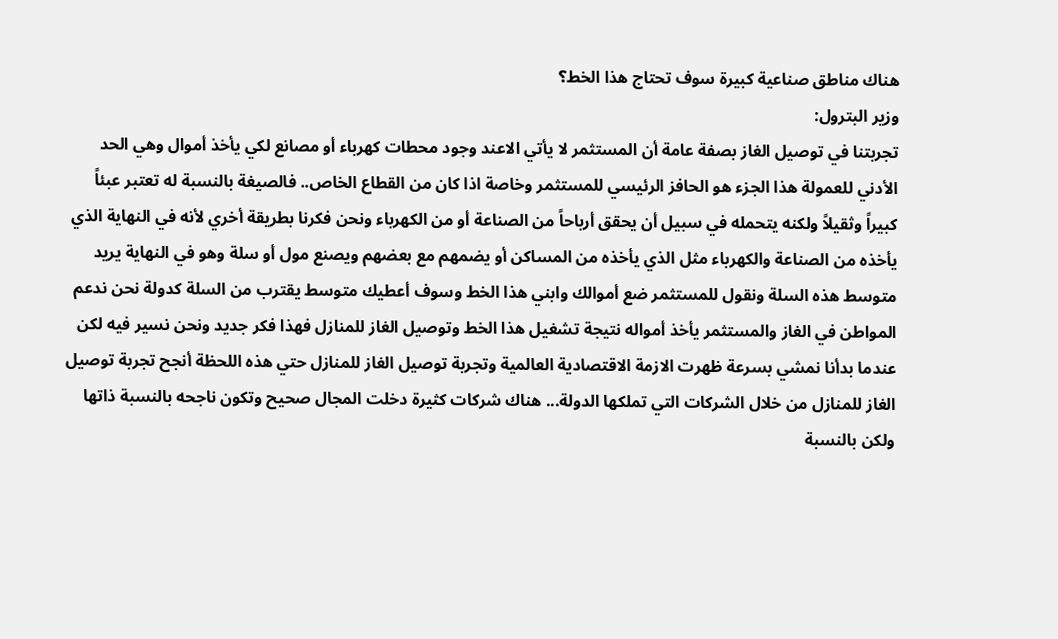هناك مناطق صناعية كبيرة سوف تحتاج هذا الخط؟
وزير البترول:
تجربتنا في توصيل الغاز بصفة عامة أن المستثمر لا يأتي الاعند وجود محطات كهرباء أو مصانع لكي يأخذ أموال وهي الحد الأدني للعمولة هذا الجزء هو الحافز الرئيسي للمستثمر وخاصة اذا كان من القطاع الخاص.. فالصيغة بالنسبة له تعتبر عبئاً كبيراً وثقيلاً ولكنه يتحمله في سبيل أن يحقق أرباحاً من الصناعة أو من الكهرباء ونحن فكرنا بطريقة أخري لأنه في النهاية الذي يأخذه من الصناعة والكهرباء مثل الذي يأخذه من المساكن أو يضمهم مع بعضهم ويصنع مول أو سلة وهو في النهاية يريد متوسط هذه السلة ونقول للمستثمر ضع أموالك وابني هذا الخط وسوف أعطيك متوسط يقترب من السلة كدولة نحن ندعم المواطن في الغاز والمستثمر يأخذ أمواله نتيجة تشغيل هذا الخط وتوصيل الغاز للمنازل فهذا فكر جديد ونحن نسير فيه لكن عندما بدأنا نمشي بسرعة ظهرت الازمة الاقتصادية العالمية وتجربة توصيل الغاز للمنازل حتي هذه اللحظة أنجح تجربة توصيل الغاز للمنازل من خلال الشركات التي تملكها الدولة... هناك شركات كثيرة دخلت المجال صحيح وتكون ناجحه بالنسبة ذاتها ولكن بالنسبة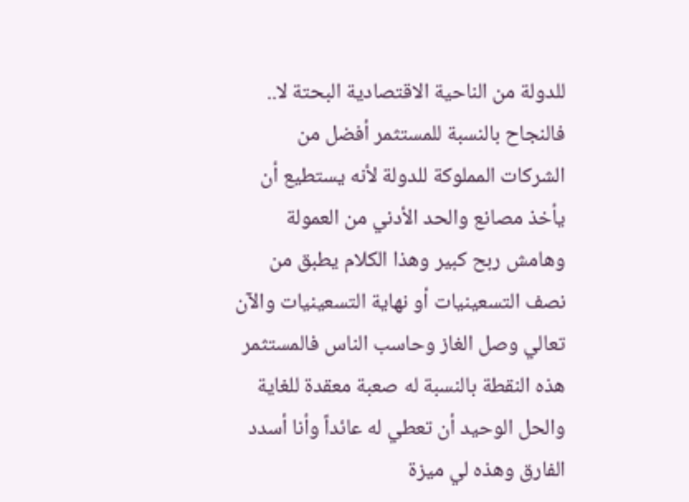للدولة من الناحية الاقتصادية البحتة لا.. فالنجاح بالنسبة للمستثمر أفضل من الشركات المملوكة للدولة لأنه يستطيع أن يأخذ مصانع والحد الأدني من العمولة وهامش ربح كبير وهذا الكلام يطبق من نصف التسعينيات أو نهاية التسعينيات والآن تعالي وصل الغاز وحاسب الناس فالمستثمر هذه النقطة بالنسبة له صعبة معقدة للغاية والحل الوحيد أن تعطي له عائداً وأنا أسدد الفارق وهذه لي ميزة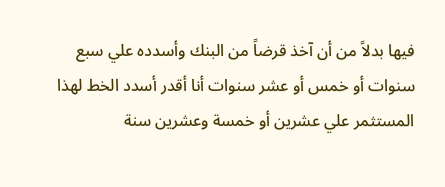فيها بدلاً من أن آخذ قرضاً من البنك وأسدده علي سبع سنوات أو خمس أو عشر سنوات أنا أقدر أسدد الخط لهذا المستثمر علي عشرين أو خمسة وعشرين سنة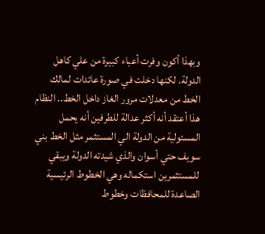وبهذا أكون وفرت أعباء كبيرة من علي كاهل الدولة. لكنها دخلت في صورة عائدات لمالك الخط من معدلات مرور الغاز داخل الخط.. النظام هذا أعتقد أنه أكثر عدالة للطرفين أنه يحمل المسئولية من الدولة الي المستثمر مثل الخط بني سويف حتي أسوان والذي شيدته الدولة ويبقي للمستثمرين استكماله وهي الخطوط الرئيسية الصاعدة للمحافظات وخطوط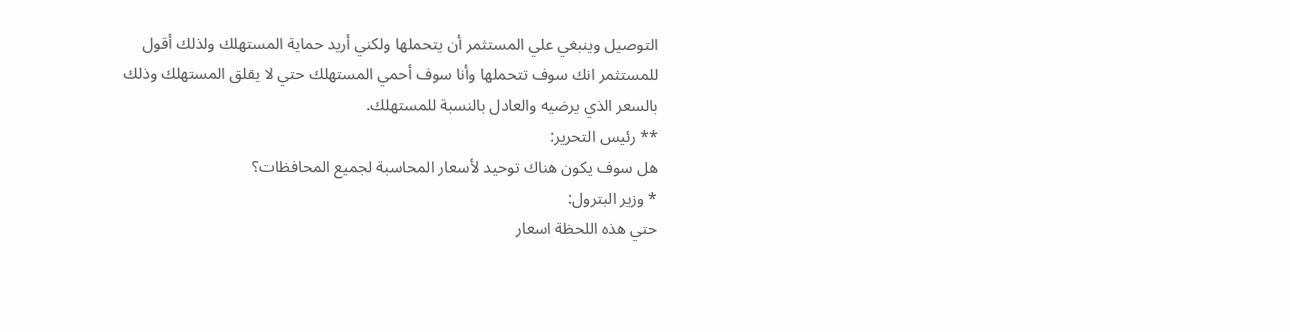التوصيل وينبغي علي المستثمر أن يتحملها ولكني أريد حماية المستهلك ولذلك أقول للمستثمر انك سوف تتحملها وأنا سوف أحمي المستهلك حتي لا يقلق المستهلك وذلك بالسعر الذي يرضيه والعادل بالنسبة للمستهلك.
** رئيس التحرير:
هل سوف يكون هناك توحيد لأسعار المحاسبة لجميع المحافظات؟
* وزير البترول:
حتي هذه اللحظة اسعار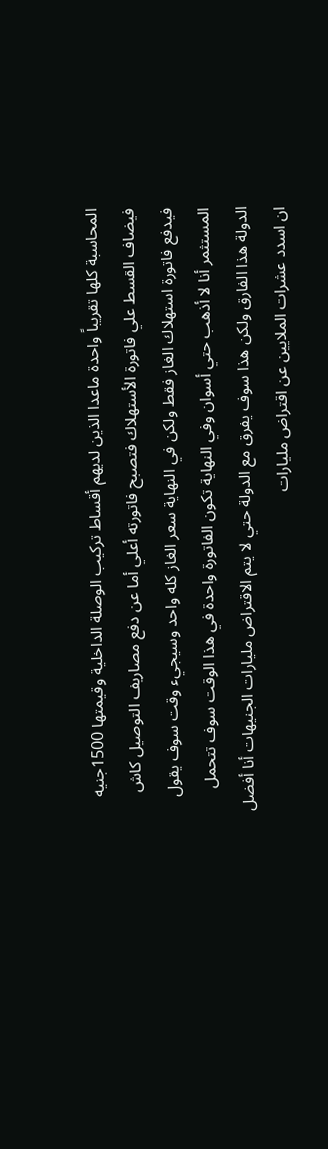المحاسبة كلها تقريباً واحدة ماعدا الذين لديهم أقساط تركيب الوصلة الداخلية وقيمتها 1500جنيه فيضاف القسط علي فاتورة الأستهلاك فتصبح فاتورته أعلي أما عن دفع مصاريف التوصيل كاش فيدفع فاتورة استهلاك الغاز فقط ولكن في النهاية سعر الغاز كله واحد وسيجيء وقت سوف يقول المستثمر أنا لا أذهب حتي أسوان وفي النهاية تكون الفاتورة واحدة في هذا الوقت سوف تتحمل الدولة هذا الفارق ولكن هذا سوف يفرق مع الدولة حتي لا يتم الاقتراض مليارات الجنيهات أنا أفضل ان اسدد عشرات الملايين عن اقتراض مليارات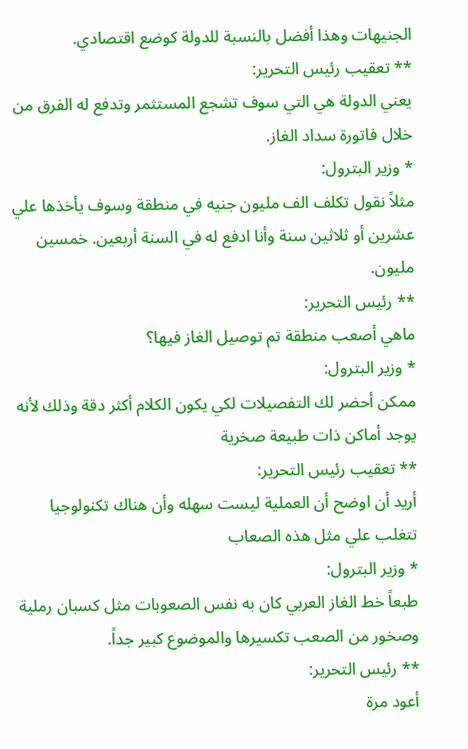الجنيهات وهذا أفضل بالنسبة للدولة كوضع اقتصادي.
** تعقيب رئيس التحرير:
يعني الدولة هي التي سوف تشجع المستثمر وتدفع له الفرق من خلال فاتورة سداد الغاز.
* وزير البترول:
مثلاً نقول تكلف الف مليون جنيه في منطقة وسوف يأخذها علي عشرين أو ثلاثين سنة وأنا ادفع له في السنة أربعين. خمسين مليون.
** رئيس التحرير:
ماهي أصعب منطقة تم توصيل الغاز فيها؟
* وزير البترول:
ممكن أحضر لك التفصيلات لكي يكون الكلام أكثر دقة وذلك لأنه يوجد أماكن ذات طبيعة صخرية
** تعقيب رئيس التحرير:
أريد أن اوضح أن العملية ليست سهله وأن هناك تكنولوجيا تتغلب علي مثل هذه الصعاب
* وزير البترول:
طبعاً خط الغاز العربي كان به نفس الصعوبات مثل كسبان رملية وصخور من الصعب تكسيرها والموضوع كبير جداً.
** رئيس التحرير:
أعود مرة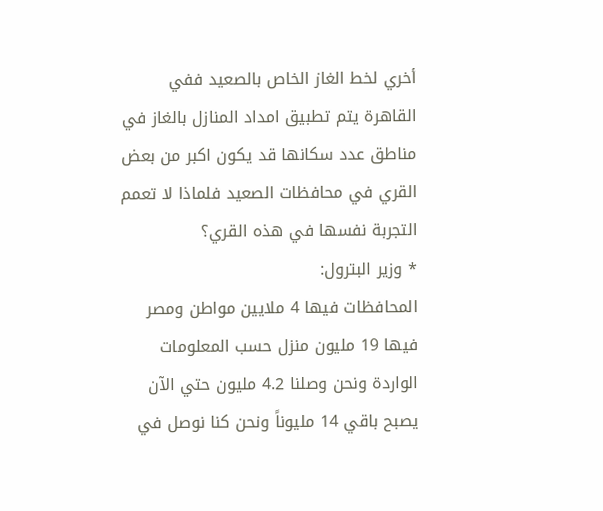أخري لخط الغاز الخاص بالصعيد ففي القاهرة يتم تطبيق امداد المنازل بالغاز في مناطق عدد سكانها قد يكون اكبر من بعض القري في محافظات الصعيد فلماذا لا تعمم التجربة نفسها في هذه القري؟
* وزير البترول:
المحافظات فيها 4 ملايين مواطن ومصر فيها 19 مليون منزل حسب المعلومات الواردة ونحن وصلنا 4.2 مليون حتي الآن يصبح باقي 14 مليوناً ونحن كنا نوصل في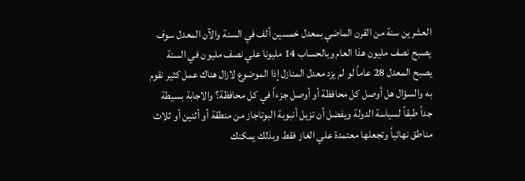العشرين سنة من القرن الماضي بمعدل خمسين ألف في السنة والآن المعدل سوف يصبح نصف مليون هذا العام وبالحساب 14 مليونا علي نصف مليون في السنة يصبح المعدل 28 عاماً لو لم يزد معدل المنازل إذا الموضوع لازال هناك عمل كثير نقوم به والسؤال هل أوصل كل محافظة أو أوصل جزءاً في كل محافظة؟ والاجابة بسيطة جداً طبقاً لسياسة الدولة ويفضل أن تزيل أنبوبة البوتاجاز من منطقة أو أثنين أو ثلاث مناطق نهائياً وتجعلها معتمدة علي الغاز فقط وبذلك يمكنك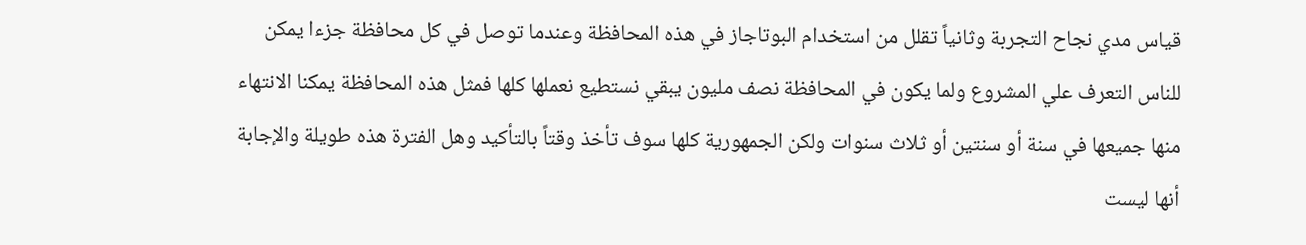قياس مدي نجاح التجربة وثانياً تقلل من استخدام البوتاجاز في هذه المحافظة وعندما توصل في كل محافظة جزءا يمكن للناس التعرف علي المشروع ولما يكون في المحافظة نصف مليون يبقي نستطيع نعملها كلها فمثل هذه المحافظة يمكنا الانتهاء منها جميعها في سنة أو سنتين أو ثلاث سنوات ولكن الجمهورية كلها سوف تأخذ وقتاً بالتأكيد وهل الفترة هذه طويلة والإجابة أنها ليست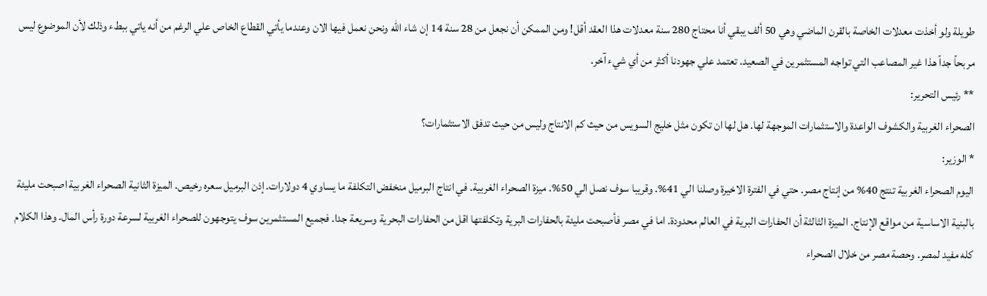طويلة ولو أخذت معدلات الخاصة بالقرن الماضي وهي 50 ألف يبقي أنا محتاج 280 سنة معدلات هذا العقد أقل! ومن الممكن أن نجعل من 28 سنة 14 إن شاء الله ونحن نعمل فيها الان وعندما يأتي القطاع الخاص علي الرغم من أنه ياتي ببطء وذلك لأن الموضوع ليس مربحاً جداً هذا غير المصاعب التي تواجه المستثمرين في الصعيد. تعتمد علي جهودنا أكثر من أي شيء آخر.
** رئيس التحرير:
الصحراء الغربية والكشوف الواعدة والاستثمارات الموجهة لها. هل لها ان تكون مثل خليج السويس من حيث كم الانتاج وليس من حيث تدفق الاستثمارات؟
* الوزير:
اليوم الصحراء الغربية تنتج 40% من إنتاج مصر. حتي في الفترة الاخيرة وصلنا الي 41%. وقريبا سوف نصل الي 50%. ميزة الصحراء الغربية. في انتاج البرميل منخفض التكلفة ما يساوي 4 دولارات. إذن البرميل سعره رخيص. الميزة الثانية الصحراء الغربية اصبحت مليئة بالبنية الاساسية من مواقع الإنتاج. الميزة الثالثة أن الحفارات البرية في العالم محدودة. اما في مصر فأصبحت مليئة بالحفارات البرية وتكلفتها اقل من الحفارات البحرية وسريعة جدا. فجميع المستثمرين سوف يتوجهون للصحراء الغربية لسرعة دورة رأس المال. وهذا الكلام كله مفيد لمصر. وحصة مصر من خلال الصحراء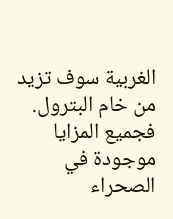الغربية سوف تزيد من خام البترول. فجميع المزايا موجودة في الصحراء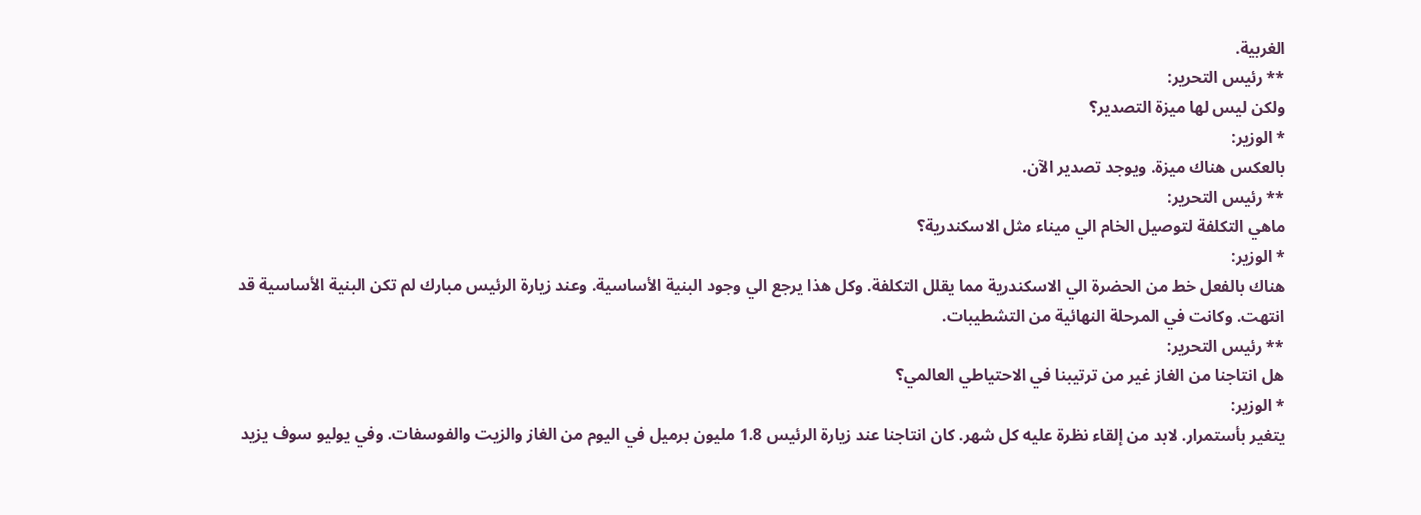الغربية.
** رئيس التحرير:
ولكن ليس لها ميزة التصدير؟
* الوزير:
بالعكس هناك ميزة. ويوجد تصدير الآن.
** رئيس التحرير:
ماهي التكلفة لتوصيل الخام الي ميناء مثل الاسكندرية؟
* الوزير:
هناك بالفعل خط من الحضرة الي الاسكندرية مما يقلل التكلفة. وكل هذا يرجع الي وجود البنية الأساسية. وعند زيارة الرئيس مبارك لم تكن البنية الأساسية قد انتهت. وكانت في المرحلة النهائية من التشطيبات.
** رئيس التحرير:
هل انتاجنا من الغاز غير من ترتيبنا في الاحتياطي العالمي؟
* الوزير:
يتغير بأستمرار. لابد من إلقاء نظرة عليه كل شهر. كان انتاجنا عند زيارة الرئيس 1.8 مليون برميل في اليوم من الغاز والزيت والفوسفات. وفي يوليو سوف يزيد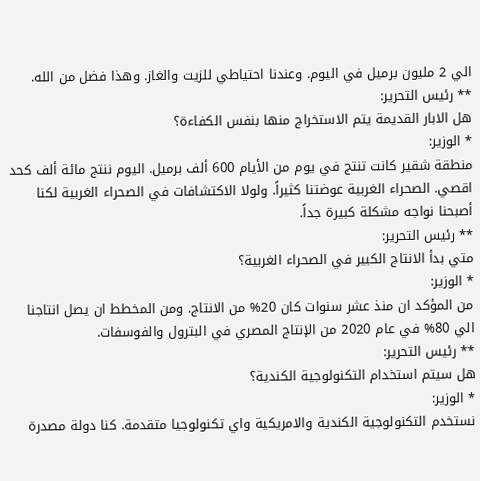الي 2 مليون برميل في اليوم. وعندنا احتياطي للزيت والغاز. وهذا فضل من الله.
** رئيس التحرير:
هل الابار القديمة يتم الاستخراج منها بنفس الكفاءة؟
* الوزير:
منطقة شقير كانت تنتج في يوم من الأيام 600 ألف برميل. اليوم ننتج مائة ألف كحد اقصي. الصحراء الغربية عوضتنا كثيراً. ولولا الاكتشافات في الصحراء الغربية لكنا أصبحنا نواجه مشكلة كبيرة جداً.
** رئيس التحرير:
متي بدأ الانتاج الكبير في الصحراء الغربية؟
* الوزير:
من المؤكد ان منذ عشر سنوات كان 20% من الانتاج. ومن المخطط ان يصل انتاجنا الي 80% في عام 2020 من الإنتاج المصري في البترول والفوسفات.
** رئيس التحرير:
هل سيتم استخدام التكنولوجية الكندية؟
* الوزير:
نستخدم التكنولوجية الكندية والامريكية واي تكنولوجيا متقدمة. كنا دولة مصدرة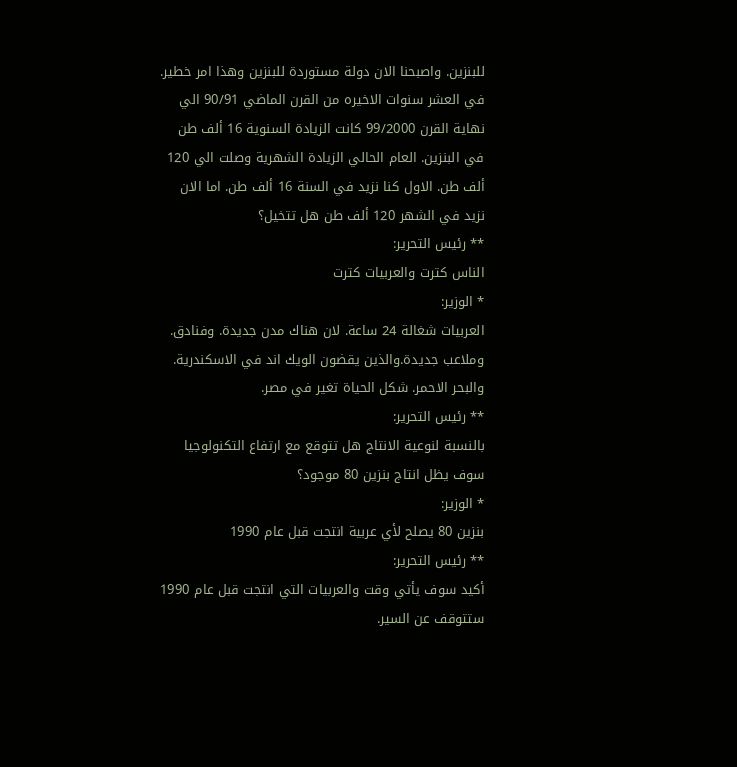للبنزين. واصبحنا الان دولة مستوردة للبنزين وهذا امر خطير. في العشر سنوات الاخيره من القرن الماضي 90/91 الي نهاية القرن 99/2000 كانت الزيادة السنوية 16 ألف طن في البنزين. العام الحالي الزيادة الشهرية وصلت الي 120 ألف طن. الاول كنا نزيد في السنة 16 ألف طن. اما الان نزيد في الشهر 120 ألف طن هل تتخيل؟
** رئيس التحرير:
الناس كترت والعربيات كترت
* الوزير:
العربيات شغالة 24 ساعة. لان هناك مدن جديدة. وفنادق. وملاعب جديدة.والذين يقضون الويك اند في الاسكندرية. والبحر الاحمر. شكل الحياة تغير في مصر.
** رئيس التحرير:
بالنسبة لنوعية الانتاج هل تتوقع مع ارتفاع التكنولوجيا سوف يظل انتاج بنزين 80 موجود؟
* الوزير:
بنزين 80 يصلح لأي عربية انتجت قبل عام 1990
** رئيس التحرير:
أكيد سوف يأتي وقت والعربيات التي انتجت قبل عام 1990 ستتوقف عن السير.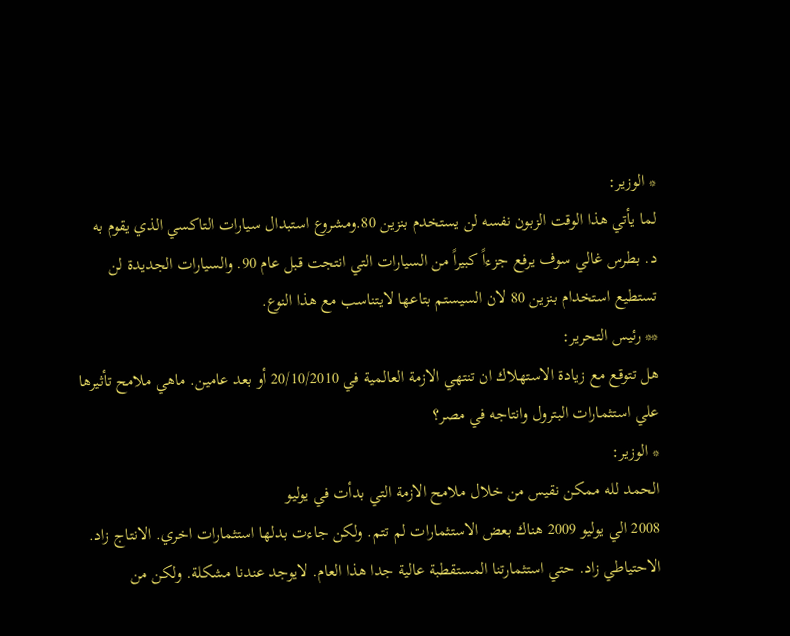* الوزير:
لما يأتي هذا الوقت الزبون نفسه لن يستخدم بنزين 80.ومشروع استبدال سيارات التاكسي الذي يقوم به د. بطرس غالي سوف يرفع جزءاً كبيراً من السيارات التي انتجت قبل عام 90. والسيارات الجديدة لن تستطيع استخدام بنزين 80 لان السيستم بتاعها لايتناسب مع هذا النوع.
** رئيس التحرير:
هل تتوقع مع زيادة الاستهلاك ان تنتهي الازمة العالمية في 20/10/2010 أو بعد عامين. ماهي ملامح تأثيرها علي استثمارات البترول وانتاجه في مصر؟
* الوزير:
الحمد لله ممكن نقيس من خلال ملامح الازمة التي بدأت في يوليو
2008 الي يوليو 2009 هناك بعض الاستثمارات لم تتم. ولكن جاءت بدلها استثمارات اخري. الانتاج زاد. الاحتياطي زاد. حتي استثمارتنا المستقطبة عالية جدا هذا العام. لايوجد عندنا مشكلة. ولكن من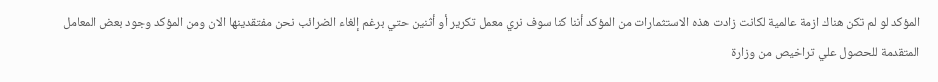المؤكد لو لم تكن هناك ازمة عالمية لكانت زادت هذه الاستثمارات من المؤكد أننا كنا سوف نري معمل تكرير أو أثنين حتي برغم إلغاء الضرائب نحن مفتقدينها الان ومن المؤكد وجود بعض المعامل المتقدمة للحصول علي تراخيص من وزارة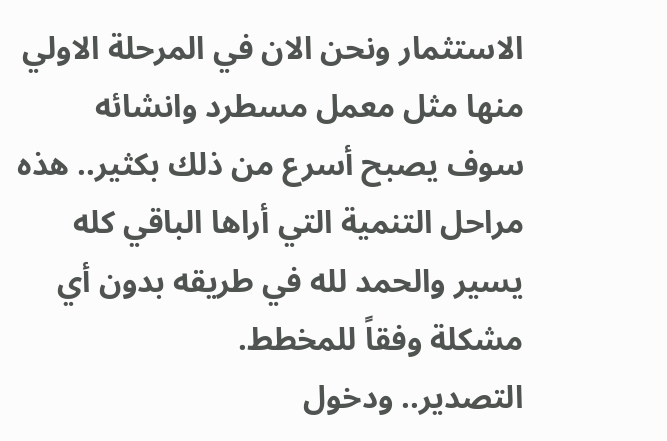الاستثمار ونحن الان في المرحلة الاولي منها مثل معمل مسطرد وانشائه سوف يصبح أسرع من ذلك بكثير.. هذه مراحل التنمية التي أراها الباقي كله يسير والحمد لله في طريقه بدون أي مشكلة وفقاً للمخطط.
التصدير.. ودخول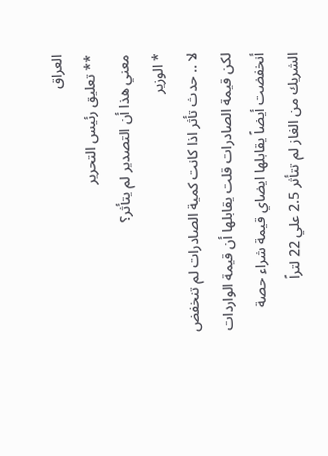العراق
** تعليق رئيس التحرير
معني هذا أن التصدير لم يتأثر؟
* الوزير
لا .. حدث تأثر اذا كانت كمية الصادرات لم تنخفض لكن قيمة الصادرات قلت يقابلها أن قيمة الواردات أنخفضت أيضاً يقابلها ايضاي قيمة شراء حصة الشريك من الغاز لم تتأثر 2.5 علي 22 لتراً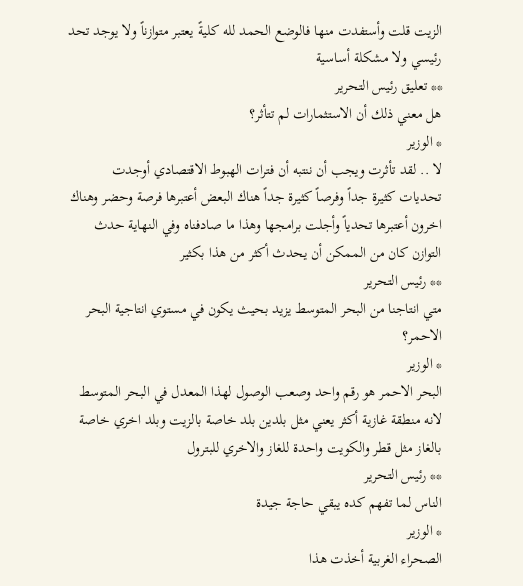الزيت قلت وأستفدت منها فالوضع الحمد لله كليةً يعتبر متوازناً ولا يوجد تحد رئيسي ولا مشكلة أساسية
** تعليق رئيس التحرير
هل معني ذلك أن الاستثمارات لم تتأثر؟
* الوزير
لا .. لقد تأثرت ويجب أن ننتبه أن فترات الهبوط الاقتصادي أوجدت تحديات كثيرة جداً وفرصاً كثيرة جداً هناك البعض أعتبرها فرصة وحضر وهناك اخرون أعتبرها تحدياً وأجلت برامجها وهذا ما صادفناه وفي النهاية حدث التوازن كان من الممكن أن يحدث أكثر من هذا بكثير
** رئيس التحرير
متي انتاجنا من البحر المتوسط يزيد بحيث يكون في مستوي انتاجية البحر الاحمر؟
* الوزير
البحر الاحمر هو رقم واحد وصعب الوصول لهذا المعدل في البحر المتوسط لانه منطقة غازية أكثر يعني مثل بلدين بلد خاصة بالزيت وبلد اخري خاصة بالغاز مثل قطر والكويت واحدة للغاز والاخري للبترول
** رئيس التحرير
الناس لما تفهم كده يبقي حاجة جيدة
* الوزير
الصحراء الغربية أخذت هذا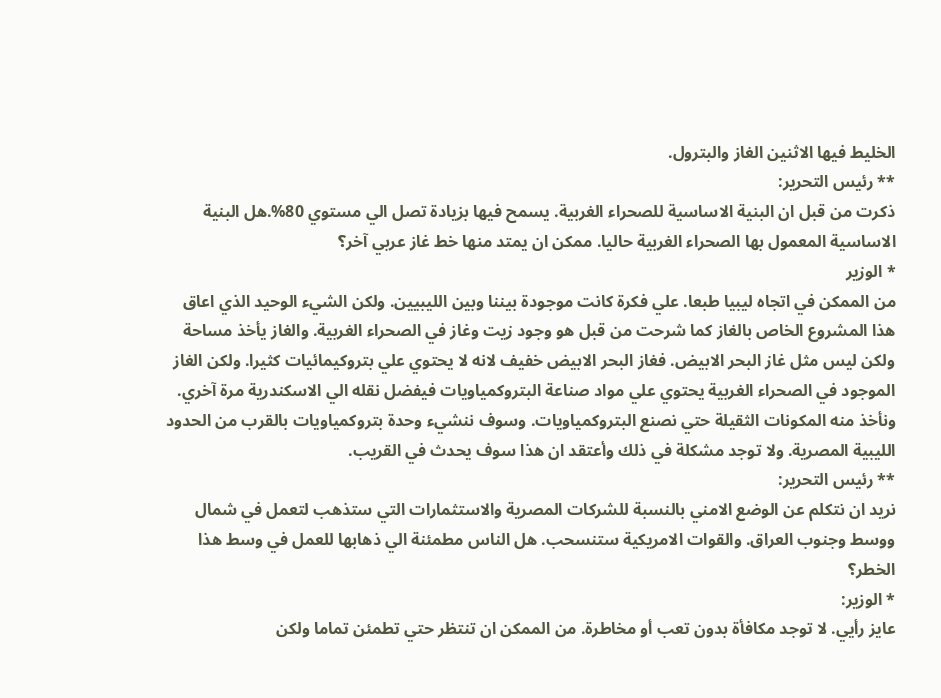الخليط فيها الاثنين الغاز والبترول.
** رئيس التحرير:
ذكرت من قبل ان البنية الاساسية للصحراء الغربية. يسمح فيها بزيادة تصل الي مستوي 80%.هل البنية الاساسية المعمول بها الصحراء الغربية حاليا. ممكن ان يمتد منها خط غاز عربي آخر؟
* الوزير
من الممكن في اتجاه ليبيا طبعا. علي فكرة كانت موجودة بيننا وبين الليبيين. ولكن الشيء الوحيد الذي اعاق هذا المشروع الخاص بالغاز كما شرحت من قبل هو وجود زيت وغاز في الصحراء الغربية. والغاز يأخذ مساحة ولكن ليس مثل غاز البحر الابيض. فغاز البحر الابيض خفيف لانه لا يحتوي علي بتروكيمائيات كثيرا. ولكن الغاز الموجود في الصحراء الغربية يحتوي علي مواد صناعة البتروكمياويات فيفضل نقله الي الاسكندرية مرة آخري. ونأخذ منه المكونات الثقيلة حتي نصنع البتروكمياويات. وسوف ننشيء وحدة بتروكمياويات بالقرب من الحدود الليبية المصرية. ولا توجد مشكلة في ذلك وأعتقد ان هذا سوف يحدث في القريب.
** رئيس التحرير:
نريد ان نتكلم عن الوضع الامني بالنسبة للشركات المصرية والاستثمارات التي ستذهب لتعمل في شمال ووسط وجنوب العراق. والقوات الامريكية ستنسحب. هل الناس مطمئنة الي ذهابها للعمل في وسط هذا الخطر؟
* الوزير:
عايز رأيي. لا توجد مكافأة بدون تعب أو مخاطرة. من الممكن ان تنتظر حتي تطمئن تماما ولكن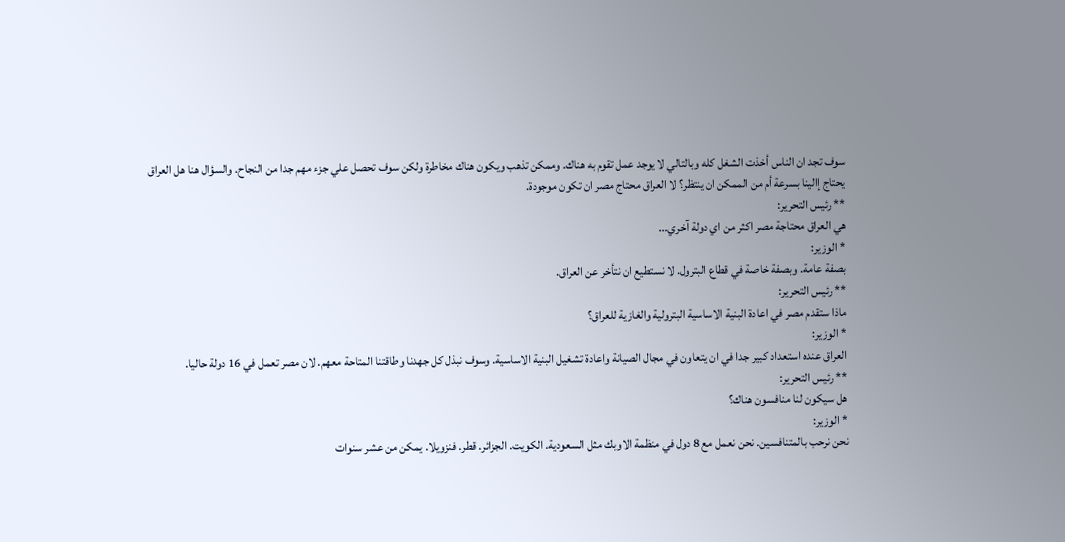سوف تجد ان الناس أخذت الشغل كله وبالتالي لا يوجد عمل تقوم به هناك. وممكن تذهب ويكون هناك مخاطرة ولكن سوف تحصل علي جزء مهم جدا من النجاح. والسؤال هنا هل العراق يحتاج إالينا بسرعة أم من الممكن ان ينتظر؟ لا العراق محتاج مصر ان تكون موجودة.
** رئيس التحرير:
هي العراق محتاجة مصر اكثر من اي دولة آخري...
* الوزير:
بصفة عامة. وبصفة خاصة في قطاع البترول. لا نستطيع ان نتأخر عن العراق.
** رئيس التحرير:
ماذا ستقدم مصر في اعادة البنية الاساسية البترولية والغازية للعراق؟
* الوزير:
العراق عنده استعداد كبير جدا في ان يتعاون في مجال الصيانة واعادة تشغيل البنية الاساسية. وسوف نبذل كل جهدنا وطاقتنا المتاحة معهم. لان مصر تعمل في 16 دولة حاليا.
** رئيس التحرير:
هل سيكون لنا منافسون هناك؟
* الوزير:
نحن نرحب بالمتنافسين. نحن نعمل مع 8 دول في منظمة الاوبك مثل السعودية. الكويت. الجزائر. قطر. فنزويلا. يمكن من عشر سنوات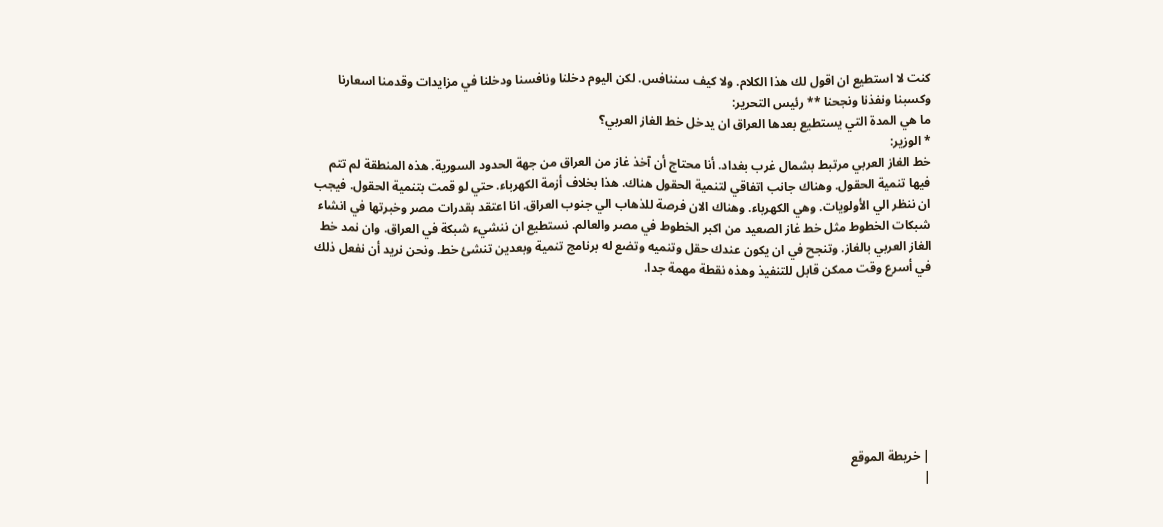كنت لا استطيع ان اقول لك هذا الكلام. ولا كيف سننافس. لكن اليوم دخلنا ونافسنا ودخلنا في مزايدات وقدمنا اسعارنا وكسبنا ونفذنا ونجحنا ** رئيس التحرير:
ما هي المدة التي يستطيع بعدها العراق ان يدخل خط الغاز العربي؟
* الوزير:
خط الغاز العربي مرتبط بشمال غرب بغداد. أنا محتاج أن آخذ غاز من العراق من جهة الحدود السورية. هذه المنطقة لم تتم فيها تنمية الحقول. وهناك جانب اتفاقي لتنمية الحقول هناك. هذا بخلاف أزمة الكهرباء. حتي لو قمت بتنمية الحقول. فيجب ان ننظر الي الأولويات. وهي الكهرباء. وهناك الان فرصة للذهاب الي جنوب العراق. انا اعتقد بقدرات مصر وخبرتها في انشاء شبكات الخطوط مثل خط غاز الصعيد من اكبر الخطوط في مصر والعالم. نستطيع ان ننشيء شبكة في العراق. وان نمد خط الغاز العربي بالغاز. وتنجح في ان يكون عندك حقل وتنميه وتضع له برنامج تنمية وبعدين تنشئ خط. ونحن نريد أن نفعل ذلك في أسرع وقت ممكن قابل للتنفيذ وهذه نقطة مهمة جدا.








| خريطة الموقع
|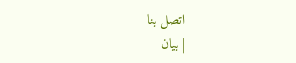اتصل بنا
| بيان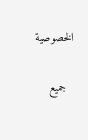الخصوصية

  جميع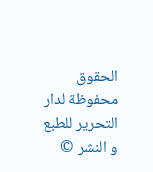الحقوق محفوظة لدار التحرير للطبع و النشر ©